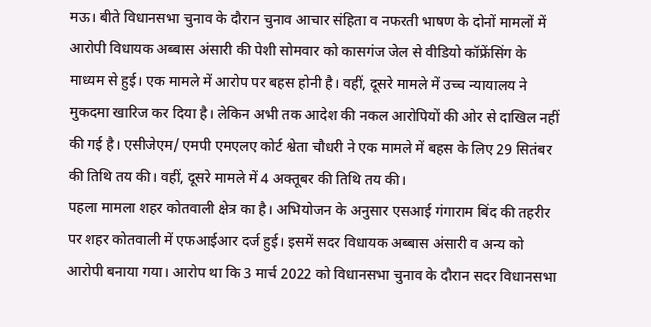मऊ। बीते विधानसभा चुनाव के दौरान चुनाव आचार संहिता व नफरती भाषण के दोनों मामलों में आरोपी विधायक अब्बास अंसारी की पेशी सोमवार को कासगंज जेल से वीडियो कॉफ्रेंसिंग के माध्यम से हुई। एक मामले में आरोप पर बहस होनी है। वहीं, दूसरे मामले में उच्च न्यायालय ने मुकदमा खारिज कर दिया है। लेकिन अभी तक आदेश की नकल आरोपियों की ओर से दाखिल नहीं की गई है। एसीजेएम/ एमपी एमएलए कोर्ट श्वेता चौधरी ने एक मामले में बहस के लिए 29 सितंबर की तिथि तय की। वहीं, दूसरे मामले में 4 अक्तूबर की तिथि तय की।
पहला मामला शहर कोतवाली क्षेत्र का है। अभियोजन के अनुसार एसआई गंगाराम बिंद की तहरीर पर शहर कोतवाली में एफआईआर दर्ज हुई। इसमें सदर विधायक अब्बास अंसारी व अन्य को आरोपी बनाया गया। आरोप था कि 3 मार्च 2022 को विधानसभा चुनाव के दौरान सदर विधानसभा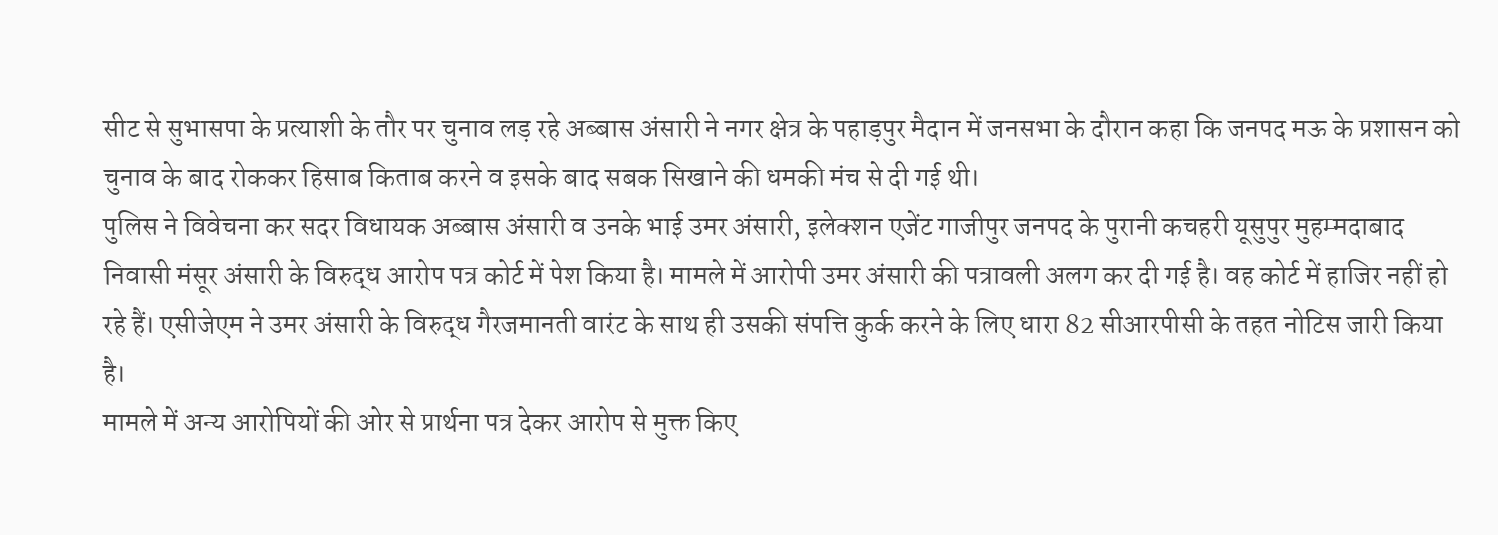सीट से सुभासपा के प्रत्याशी के तौर पर चुनाव लड़ रहे अब्बास अंसारी ने नगर क्षेत्र के पहाड़पुर मैदान में जनसभा के दौरान कहा कि जनपद मऊ के प्रशासन को चुनाव के बाद रोककर हिसाब किताब करने व इसके बाद सबक सिखाने की धमकी मंच से दी गई थी।
पुलिस ने विवेचना कर सदर विधायक अब्बास अंसारी व उनके भाई उमर अंसारी, इलेक्शन एजेंट गाजीपुर जनपद के पुरानी कचहरी यूसुपुर मुहम्मदाबाद निवासी मंसूर अंसारी के विरुद्ध आरोप पत्र कोर्ट में पेश किया है। मामले में आरोपी उमर अंसारी की पत्रावली अलग कर दी गई है। वह कोर्ट में हाजिर नहीं हो रहे हैं। एसीजेएम ने उमर अंसारी के विरुद्ध गैरजमानती वारंट के साथ ही उसकी संपत्ति कुर्क करने के लिए धारा 82 सीआरपीसी के तहत नोटिस जारी किया है।
मामले में अन्य आरोपियों की ओर से प्रार्थना पत्र देकर आरोप से मुक्त किए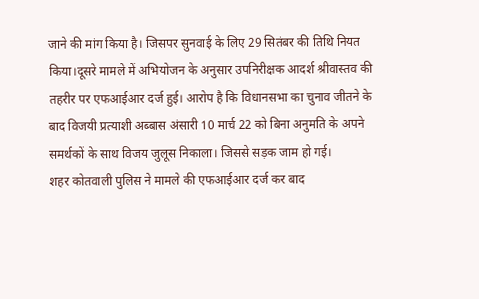जाने की मांग किया है। जिसपर सुनवाई के लिए 29 सितंबर की तिथि नियत किया।दूसरे मामले में अभियोजन के अनुसार उपनिरीक्षक आदर्श श्रीवास्तव की तहरीर पर एफआईआर दर्ज हुई। आरोप है कि विधानसभा का चुनाव जीतने के बाद विजयी प्रत्याशी अब्बास अंसारी 10 मार्च 22 को बिना अनुमति के अपने समर्थकों के साथ विजय जुलूस निकाला। जिससे सड़क जाम हो गई।
शहर कोतवाली पुलिस ने मामले की एफआईआर दर्ज कर बाद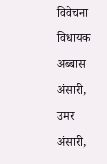विवेचना विधायक अब्बास अंसारी, उमर अंसारी,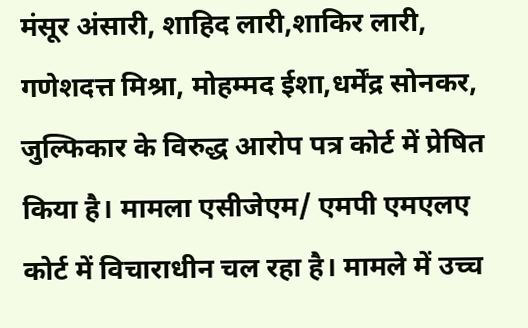मंसूर अंसारी, शाहिद लारी,शाकिर लारी, गणेशदत्त मिश्रा, मोहम्मद ईशा,धर्मेंद्र सोनकर, जुल्फिकार के विरुद्ध आरोप पत्र कोर्ट में प्रेषित किया है। मामला एसीजेएम/ एमपी एमएलए कोर्ट में विचाराधीन चल रहा है। मामले में उच्च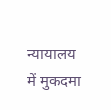न्यायालय में मुकदमा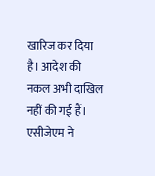खारिज कर दिया है। आदेश की नकल अभी दाखिल नहीं की गई हैं। एसीजेएम ने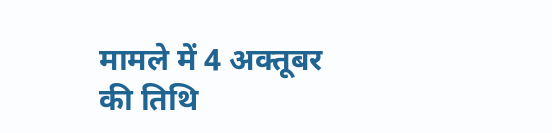मामले में 4 अक्तूबर की तिथि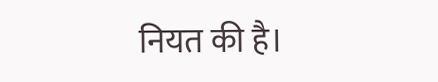नियत की है।